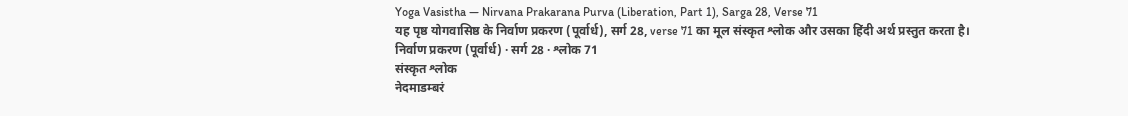Yoga Vasistha — Nirvana Prakarana Purva (Liberation, Part 1), Sarga 28, Verse 71
यह पृष्ठ योगवासिष्ठ के निर्वाण प्रकरण (पूर्वार्ध), सर्ग 28, verse 71 का मूल संस्कृत श्लोक और उसका हिंदी अर्थ प्रस्तुत करता है।
निर्वाण प्रकरण (पूर्वार्ध) · सर्ग 28 · श्लोक 71
संस्कृत श्लोक
नेदमाडम्बरं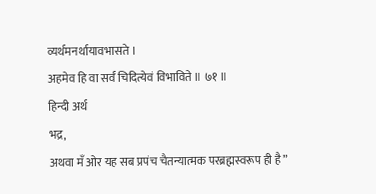व्यर्थमनर्थायावभासते ।
अहमेव हि वा सर्वं चिदित्येवं विभाविते ॥ ७१ ॥
हिन्दी अर्थ
भद्र,
अथवा मँ ओर यह सब प्रपंच चैतन्यात्मक परब्रह्मस्वरूप ही है”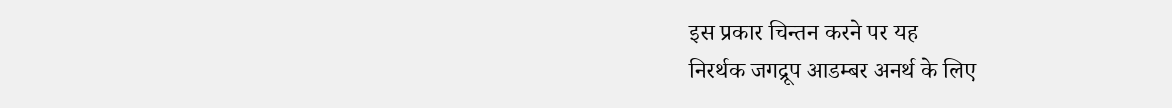इस प्रकार चिन्तन करने पर यह
निरर्थक जगद्रूप आडम्बर अनर्थ के लिए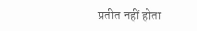प्रतीत नहीं होता